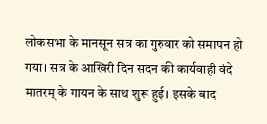लोकसभा के मानसून सत्र का गुरुवार को समापन हो गया। सत्र के आखिरी दिन सदन की कार्यवाही वंदे मातरम् के गायन के साथ शुरू हुई। इसके बाद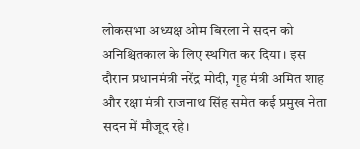लोकसभा अध्यक्ष ओम बिरला ने सदन को अनिश्चितकाल के लिए स्थगित कर दिया। इस दौरान प्रधानमंत्री नरेंद्र मोदी, गृह मंत्री अमित शाह और रक्षा मंत्री राजनाथ सिंह समेत कई प्रमुख नेता सदन में मौजूद रहे।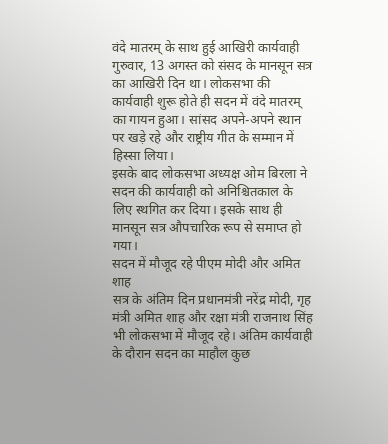वंदे मातरम् के साथ हुई आखिरी कार्यवाही
गुरुवार, 13 अगस्त को संसद के मानसून सत्र का आखिरी दिन था। लोकसभा की कार्यवाही शुरू होते ही सदन में वंदे मातरम् का गायन हुआ। सांसद अपने-अपने स्थान पर खड़े रहे और राष्ट्रीय गीत के सम्मान में हिस्सा लिया।
इसके बाद लोकसभा अध्यक्ष ओम बिरला ने सदन की कार्यवाही को अनिश्चितकाल के लिए स्थगित कर दिया। इसके साथ ही मानसून सत्र औपचारिक रूप से समाप्त हो गया।
सदन में मौजूद रहे पीएम मोदी और अमित शाह
सत्र के अंतिम दिन प्रधानमंत्री नरेंद्र मोदी, गृह मंत्री अमित शाह और रक्षा मंत्री राजनाथ सिंह भी लोकसभा में मौजूद रहे। अंतिम कार्यवाही के दौरान सदन का माहौल कुछ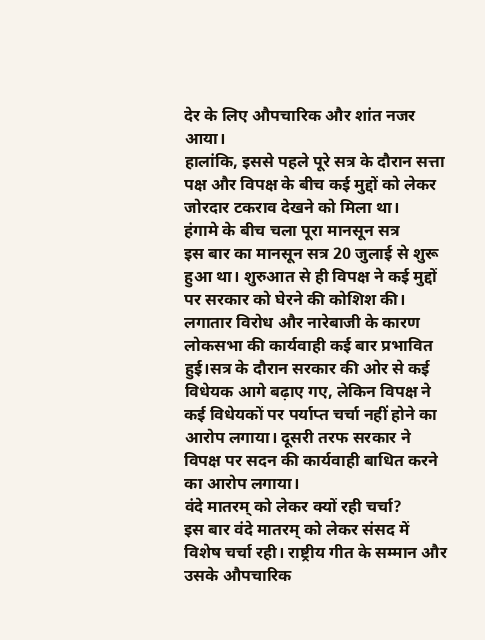देर के लिए औपचारिक और शांत नजर आया।
हालांकि, इससे पहले पूरे सत्र के दौरान सत्ता पक्ष और विपक्ष के बीच कई मुद्दों को लेकर जोरदार टकराव देखने को मिला था।
हंगामे के बीच चला पूरा मानसून सत्र
इस बार का मानसून सत्र 20 जुलाई से शुरू हुआ था। शुरुआत से ही विपक्ष ने कई मुद्दों पर सरकार को घेरने की कोशिश की। लगातार विरोध और नारेबाजी के कारण लोकसभा की कार्यवाही कई बार प्रभावित हुई।सत्र के दौरान सरकार की ओर से कई विधेयक आगे बढ़ाए गए, लेकिन विपक्ष ने कई विधेयकों पर पर्याप्त चर्चा नहीं होने का आरोप लगाया। दूसरी तरफ सरकार ने विपक्ष पर सदन की कार्यवाही बाधित करने का आरोप लगाया।
वंदे मातरम् को लेकर क्यों रही चर्चा?
इस बार वंदे मातरम् को लेकर संसद में विशेष चर्चा रही। राष्ट्रीय गीत के सम्मान और उसके औपचारिक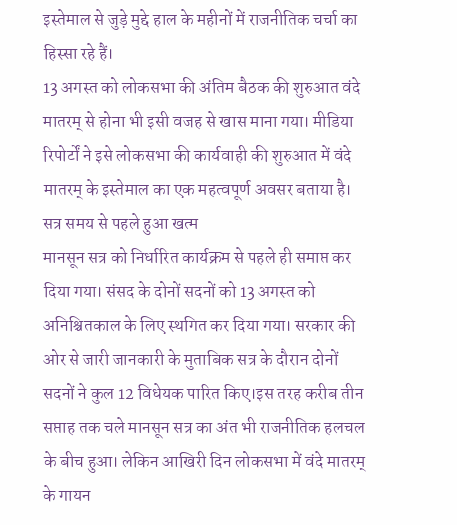इस्तेमाल से जुड़े मुद्दे हाल के महीनों में राजनीतिक चर्चा का हिस्सा रहे हैं।
13 अगस्त को लोकसभा की अंतिम बैठक की शुरुआत वंदे मातरम् से होना भी इसी वजह से खास माना गया। मीडिया रिपोर्टों ने इसे लोकसभा की कार्यवाही की शुरुआत में वंदे मातरम् के इस्तेमाल का एक महत्वपूर्ण अवसर बताया है।
सत्र समय से पहले हुआ खत्म
मानसून सत्र को निर्धारित कार्यक्रम से पहले ही समाप्त कर दिया गया। संसद के दोनों सदनों को 13 अगस्त को अनिश्चितकाल के लिए स्थगित कर दिया गया। सरकार की ओर से जारी जानकारी के मुताबिक सत्र के दौरान दोनों सदनों ने कुल 12 विधेयक पारित किए।इस तरह करीब तीन सप्ताह तक चले मानसून सत्र का अंत भी राजनीतिक हलचल के बीच हुआ। लेकिन आखिरी दिन लोकसभा में वंदे मातरम् के गायन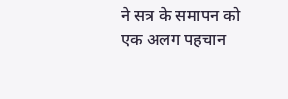ने सत्र के समापन को एक अलग पहचान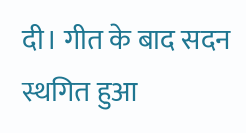दी। गीत के बाद सदन स्थगित हुआ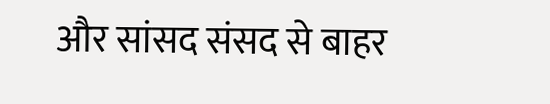और सांसद संसद से बाहर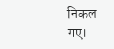निकल गए।